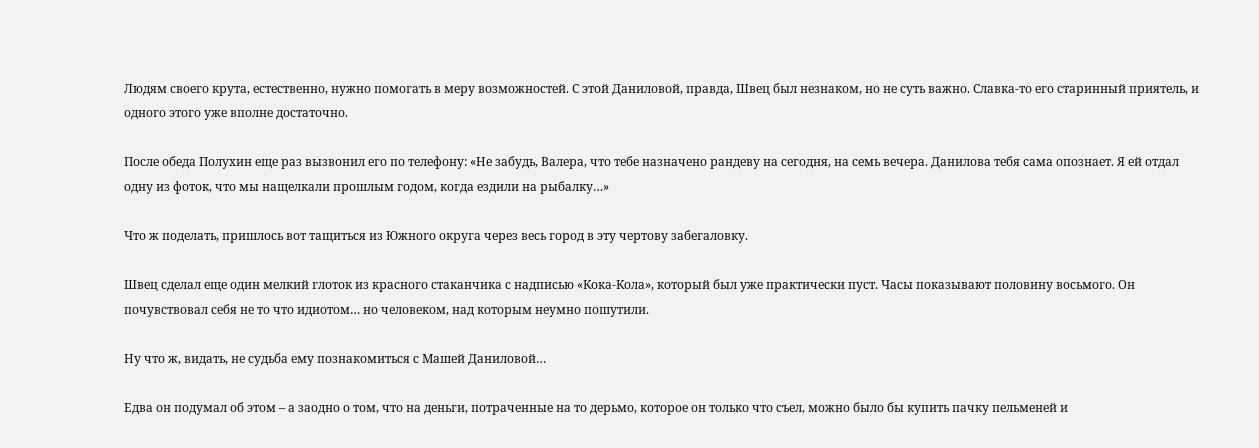Людям своего крута, естественно, нужно помогать в меру возможностей. С этой Даниловой, правда, Швец был незнаком, но не суть важно. Славка-то его старинный приятель, и одного этого уже вполне достаточно.

После обеда Полухин еще раз вызвонил его по телефону: «Не забудь, Валера, что тебе назначено рандеву на сегодня, на семь вечера. Данилова тебя сама опознает. Я ей отдал одну из фоток, что мы нащелкали прошлым годом, когда ездили на рыбалку…»

Что ж поделать, пришлось вот тащиться из Южного округа через весь город в эту чертову забегаловку.

Швец сделал еще один мелкий глоток из красного стаканчика с надписью «Кока-Кола», который был уже практически пуст. Часы показывают половину восьмого. Он почувствовал себя не то что идиотом… но человеком, над которым неумно пошутили.

Ну что ж, видать, не судьба ему познакомиться с Машей Даниловой…

Едва он подумал об этом – а заодно о том, что на деньги, потраченные на то дерьмо, которое он только что съел, можно было бы купить пачку пельменей и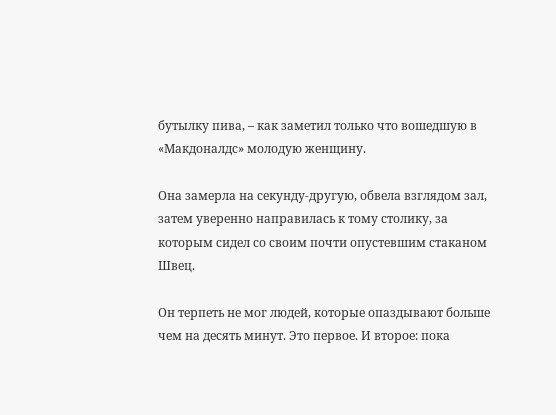бутылку пива, – как заметил только что вошедшую в «Макдоналдс» молодую женщину.

Она замерла на секунду-другую, обвела взглядом зал, затем уверенно направилась к тому столику, за которым сидел со своим почти опустевшим стаканом Швец.

Он терпеть не мог людей, которые опаздывают больше чем на десять минут. Это первое. И второе: пока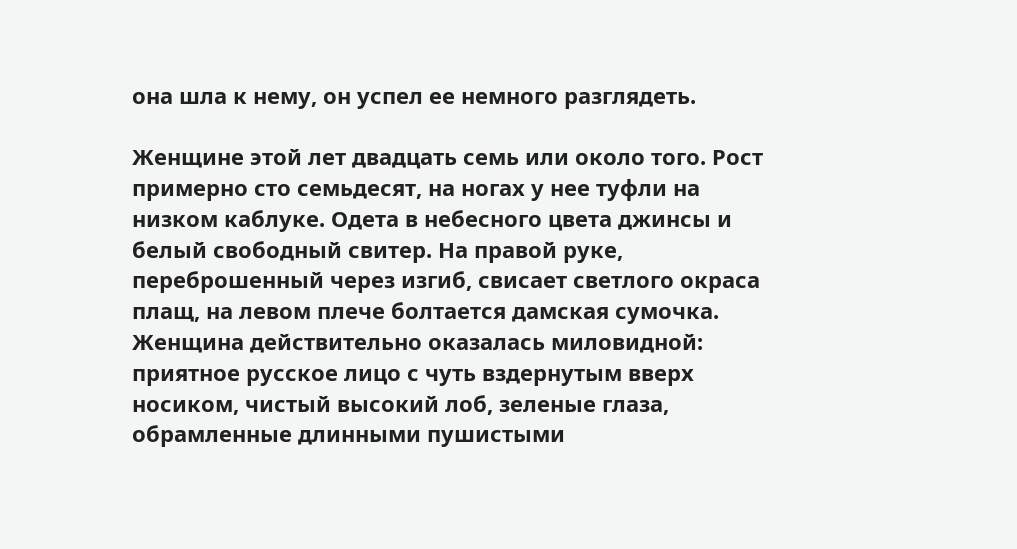она шла к нему, он успел ее немного разглядеть.

Женщине этой лет двадцать семь или около того. Рост примерно сто семьдесят, на ногах у нее туфли на низком каблуке. Одета в небесного цвета джинсы и белый свободный свитер. На правой руке, переброшенный через изгиб, свисает светлого окраса плащ, на левом плече болтается дамская сумочка. Женщина действительно оказалась миловидной: приятное русское лицо с чуть вздернутым вверх носиком, чистый высокий лоб, зеленые глаза, обрамленные длинными пушистыми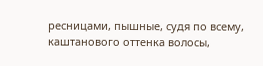ресницами, пышные, судя по всему, каштанового оттенка волосы,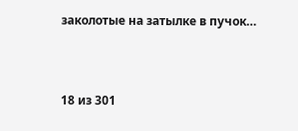заколотые на затылке в пучок…



18 из 301